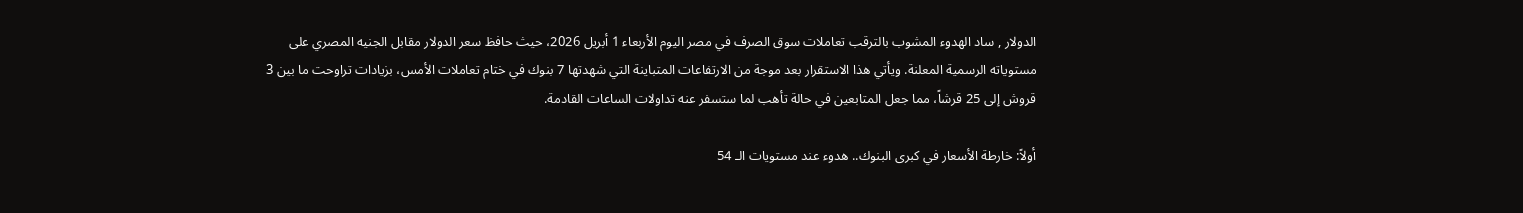الدولار , ساد الهدوء المشوب بالترقب تعاملات سوق الصرف في مصر اليوم الأربعاء 1 أبريل 2026، حيث حافظ سعر الدولار مقابل الجنيه المصري على مستوياته الرسمية المعلنة. ويأتي هذا الاستقرار بعد موجة من الارتفاعات المتباينة التي شهدتها 7 بنوك في ختام تعاملات الأمس، بزيادات تراوحت ما بين 3 قروش إلى 25 قرشاً، مما جعل المتابعين في حالة تأهب لما ستسفر عنه تداولات الساعات القادمة.

أولاً: خارطة الأسعار في كبرى البنوك.. هدوء عند مستويات الـ 54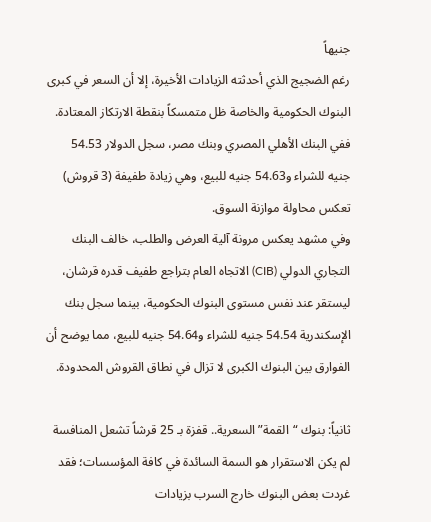جنيهاً
رغم الضجيج الذي أحدثته الزيادات الأخيرة، إلا أن السعر في كبرى البنوك الحكومية والخاصة ظل متمسكاً بنقطة الارتكاز المعتادة. ففي البنك الأهلي المصري وبنك مصر، سجل الدولار 54.53 جنيه للشراء و54.63 جنيه للبيع، وهي زيادة طفيفة (3 قروش) تعكس محاولة موازنة السوق.
وفي مشهد يعكس مرونة آلية العرض والطلب، خالف البنك التجاري الدولي (CIB) الاتجاه العام بتراجع طفيف قدره قرشان، ليستقر عند نفس مستوى البنوك الحكومية، بينما سجل بنك الإسكندرية 54.54 جنيه للشراء و54.64 جنيه للبيع، مما يوضح أن الفوارق بين البنوك الكبرى لا تزال في نطاق القروش المحدودة.

ثانياً: بنوك “القمة” السعرية.. قفزة بـ 25 قرشاً تشعل المنافسة
لم يكن الاستقرار هو السمة السائدة في كافة المؤسسات؛ فقد غردت بعض البنوك خارج السرب بزيادات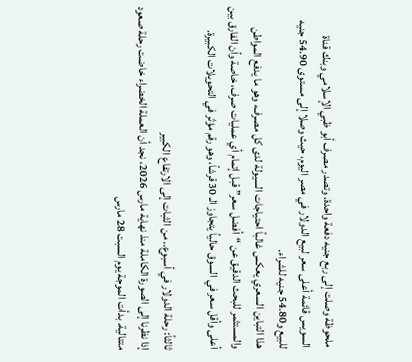ملحوظة وصلت إلى ربع جنيه دفعة واحدة. وتصدر مصرف أبو ظبي الإسلامي وبنك قناة السويس قائمة أعلى سعر لبيع الدولار في مصر اليوم، حيث وصلا إلى مستوى 54.90 جنيه للبيع و54.80 جنيه للشراء.
هذا التباين السعري يعكس غالباً احتياجات السيولة لدى كل مصرف، وهو ما يدفع المواطن والمستثمر للبحث الدقيق عن “أفضل سعر” قبل إتمام أي عمليات صرف، خاصة وأن الفارق بين أعلى وأقل سعر في السوق حالياً يتجاوز الـ 30 قرشاً، وهو رقم مؤثر في التحويلات الكبيرة.

ثالثاً: رحلة الدولار في أسبوع.. من الثبات إلى الارتفاع الكبير
إذا نظرنا إلى الصورة الكاملة منذ نهاية مارس 2026، نجد أن العملة الخضراء خاضت رحلة صعود متتالية. بدأت الموجة يوم السبت 28 مارس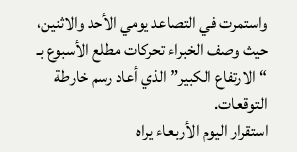واستمرت في التصاعد يومي الأحد والاثنين، حيث وصف الخبراء تحركات مطلع الأسبوع بـ “الارتفاع الكبير” الذي أعاد رسم خارطة التوقعات.
استقرار اليوم الأربعاء يراه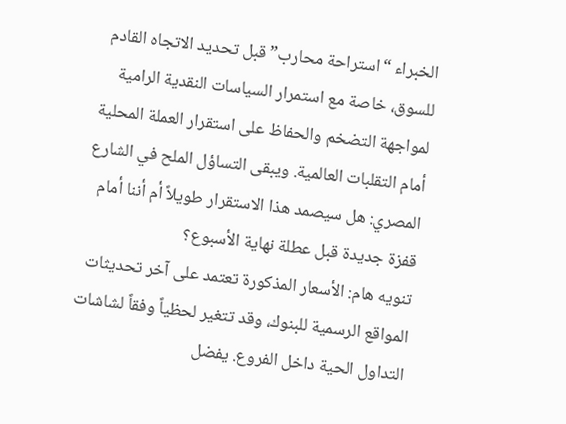الخبراء “استراحة محارب” قبل تحديد الاتجاه القادم للسوق، خاصة مع استمرار السياسات النقدية الرامية لمواجهة التضخم والحفاظ على استقرار العملة المحلية أمام التقلبات العالمية. ويبقى التساؤل الملح في الشارع المصري: هل سيصمد هذا الاستقرار طويلاً أم أننا أمام قفزة جديدة قبل عطلة نهاية الأسبوع؟
تنويه هام: الأسعار المذكورة تعتمد على آخر تحديثات المواقع الرسمية للبنوك، وقد تتغير لحظياً وفقاً لشاشات التداول الحية داخل الفروع. يفضل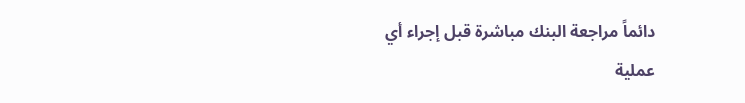دائماً مراجعة البنك مباشرة قبل إجراء أي عملية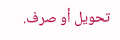تحويل أو صرف.